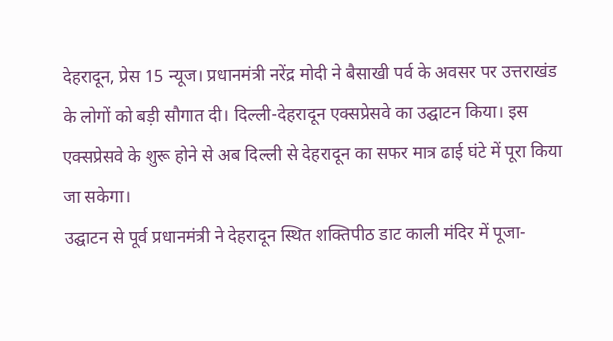देहरादून, प्रेस 15 न्यूज। प्रधानमंत्री नरेंद्र मोदी ने बैसाखी पर्व के अवसर पर उत्तराखंड के लोगों को बड़ी सौगात दी। दिल्ली-देहरादून एक्सप्रेसवे का उद्घाटन किया। इस एक्सप्रेसवे के शुरू होने से अब दिल्ली से देहरादून का सफर मात्र ढाई घंटे में पूरा किया जा सकेगा।
उद्घाटन से पूर्व प्रधानमंत्री ने देहरादून स्थित शक्तिपीठ डाट काली मंदिर में पूजा-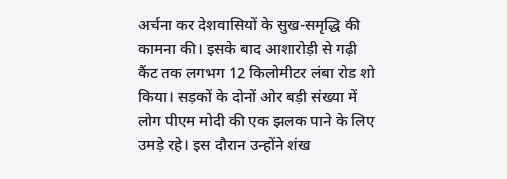अर्चना कर देशवासियों के सुख-समृद्धि की कामना की। इसके बाद आशारोड़ी से गढ़ी कैंट तक लगभग 12 किलोमीटर लंबा रोड शो किया। सड़कों के दोनों ओर बड़ी संख्या में लोग पीएम मोदी की एक झलक पाने के लिए उमड़े रहे। इस दौरान उन्होंने शंख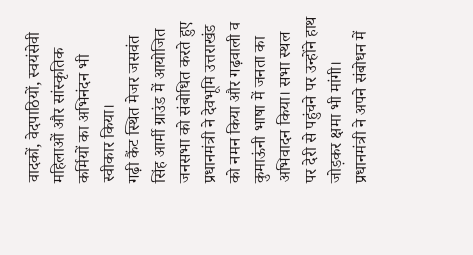वादकों, वेदपाठियों, स्वयंसेवी महिलाओं और सांस्कृतिक कर्मियों का अभिनंदन भी स्वीकार किया।
गढ़ी कैंट स्थित मेजर जसवंत सिंह आर्मी ग्राउंड में आयोजित जनसभा को संबोधित करते हुए प्रधानमंत्री ने देवभूमि उत्तराखंड को नमन किया और गढ़वाली व कुमाऊंनी भाषा में जनता का अभिवादन किया। सभा स्थल पर देरी से पहुंचने पर उन्होंने हाथ जोड़कर क्षमा भी मांगी।
प्रधानमंत्री ने अपने संबोधन में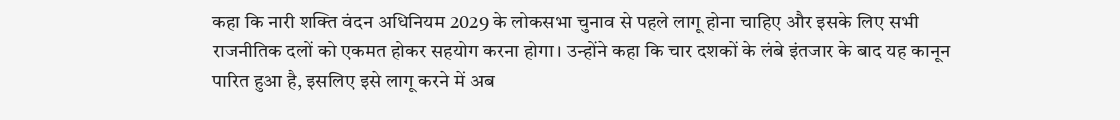कहा कि नारी शक्ति वंदन अधिनियम 2029 के लोकसभा चुनाव से पहले लागू होना चाहिए और इसके लिए सभी राजनीतिक दलों को एकमत होकर सहयोग करना होगा। उन्होंने कहा कि चार दशकों के लंबे इंतजार के बाद यह कानून पारित हुआ है, इसलिए इसे लागू करने में अब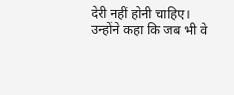देरी नहीं होनी चाहिए।
उन्होंने कहा कि जब भी वे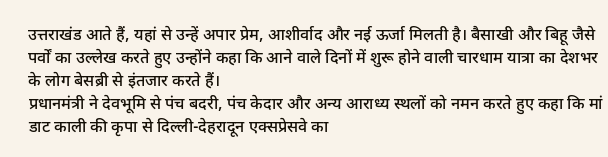उत्तराखंड आते हैं, यहां से उन्हें अपार प्रेम, आशीर्वाद और नई ऊर्जा मिलती है। बैसाखी और बिहू जैसे पर्वों का उल्लेख करते हुए उन्होंने कहा कि आने वाले दिनों में शुरू होने वाली चारधाम यात्रा का देशभर के लोग बेसब्री से इंतजार करते हैं।
प्रधानमंत्री ने देवभूमि से पंच बदरी, पंच केदार और अन्य आराध्य स्थलों को नमन करते हुए कहा कि मां डाट काली की कृपा से दिल्ली-देहरादून एक्सप्रेसवे का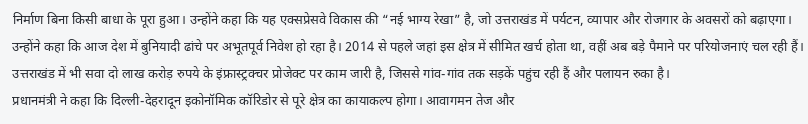निर्माण बिना किसी बाधा के पूरा हुआ। उन्होंने कहा कि यह एक्सप्रेसवे विकास की “नई भाग्य रेखा” है, जो उत्तराखंड में पर्यटन, व्यापार और रोजगार के अवसरों को बढ़ाएगा।
उन्होंने कहा कि आज देश में बुनियादी ढांचे पर अभूतपूर्व निवेश हो रहा है। 2014 से पहले जहां इस क्षेत्र में सीमित खर्च होता था, वहीं अब बड़े पैमाने पर परियोजनाएं चल रही हैं। उत्तराखंड में भी सवा दो लाख करोड़ रुपये के इंफ्रास्ट्रक्चर प्रोजेक्ट पर काम जारी है, जिससे गांव-गांव तक सड़कें पहुंच रही हैं और पलायन रुका है।
प्रधानमंत्री ने कहा कि दिल्ली-देहरादून इकोनॉमिक कॉरिडोर से पूरे क्षेत्र का कायाकल्प होगा। आवागमन तेज और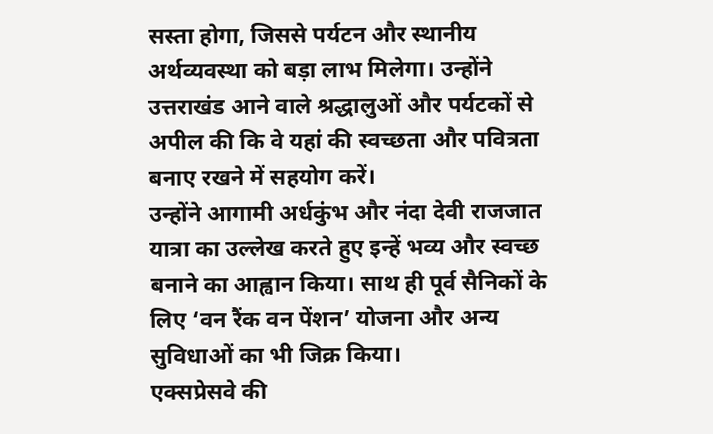सस्ता होगा, जिससे पर्यटन और स्थानीय अर्थव्यवस्था को बड़ा लाभ मिलेगा। उन्होंने उत्तराखंड आने वाले श्रद्धालुओं और पर्यटकों से अपील की कि वे यहां की स्वच्छता और पवित्रता बनाए रखने में सहयोग करें।
उन्होंने आगामी अर्धकुंभ और नंदा देवी राजजात यात्रा का उल्लेख करते हुए इन्हें भव्य और स्वच्छ बनाने का आह्वान किया। साथ ही पूर्व सैनिकों के लिए ‘वन रैंक वन पेंशन’ योजना और अन्य सुविधाओं का भी जिक्र किया।
एक्सप्रेसवे की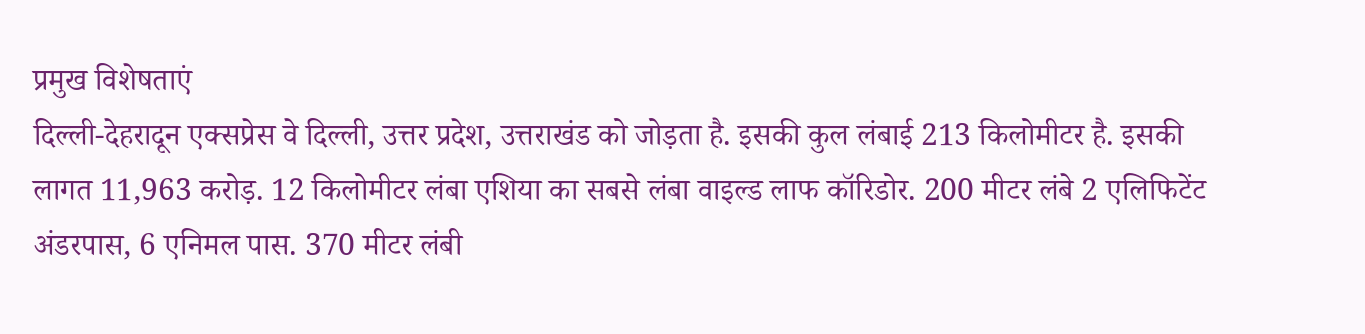प्रमुख विशेषताएं
दिल्ली-देहरादून एक्सप्रेस वे दिल्ली, उत्तर प्रदेश, उत्तराखंड को जोड़ता है. इसकी कुल लंबाई 213 किलोमीटर है. इसकी लागत 11,963 करोड़. 12 किलोमीटर लंबा एशिया का सबसे लंबा वाइल्ड लाफ कॉरिडोर. 200 मीटर लंबे 2 एलिफिटेंट अंडरपास, 6 एनिमल पास. 370 मीटर लंबी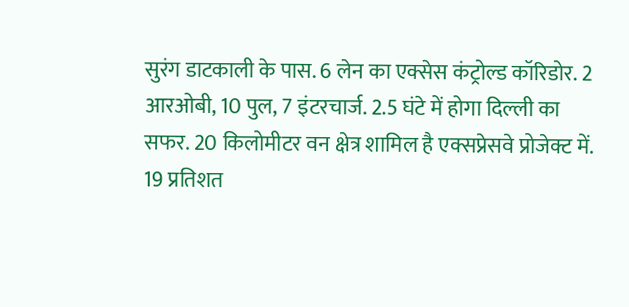सुरंग डाटकाली के पास. 6 लेन का एक्सेस कंट्रोल्ड कॉरिडोर. 2 आरओबी, 10 पुल, 7 इंटरचार्ज. 2.5 घंटे में होगा दिल्ली का सफर. 20 किलोमीटर वन क्षेत्र शामिल है एक्सप्रेसवे प्रोजेक्ट में. 19 प्रतिशत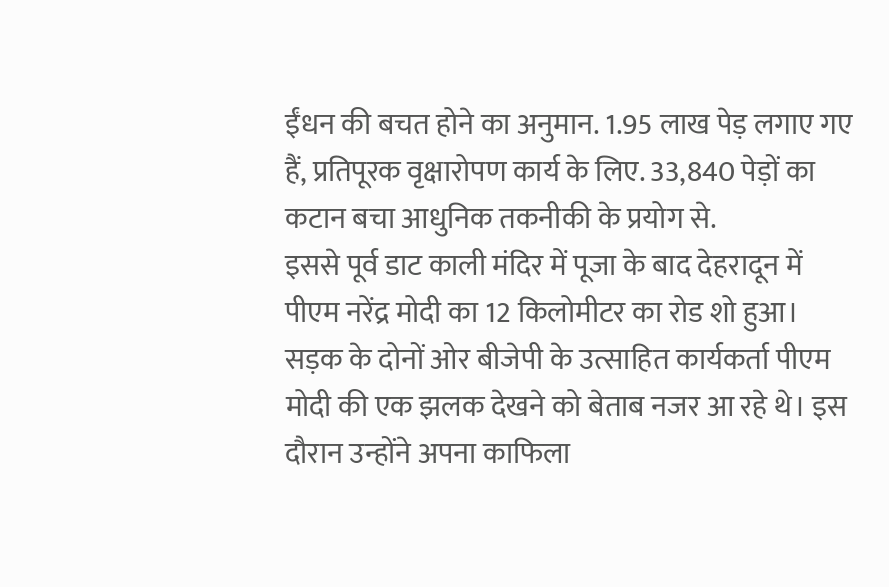ईंधन की बचत होने का अनुमान. 1.95 लाख पेड़ लगाए गए हैं, प्रतिपूरक वृक्षारोपण कार्य के लिए. 33,840 पेड़ों का कटान बचा आधुनिक तकनीकी के प्रयोग से.
इससे पूर्व डाट काली मंदिर में पूजा के बाद देहरादून में पीएम नरेंद्र मोदी का 12 किलोमीटर का रोड शो हुआ। सड़क के दोनों ओर बीजेपी के उत्साहित कार्यकर्ता पीएम मोदी की एक झलक देखने को बेताब नजर आ रहे थे। इस दौरान उन्होंने अपना काफिला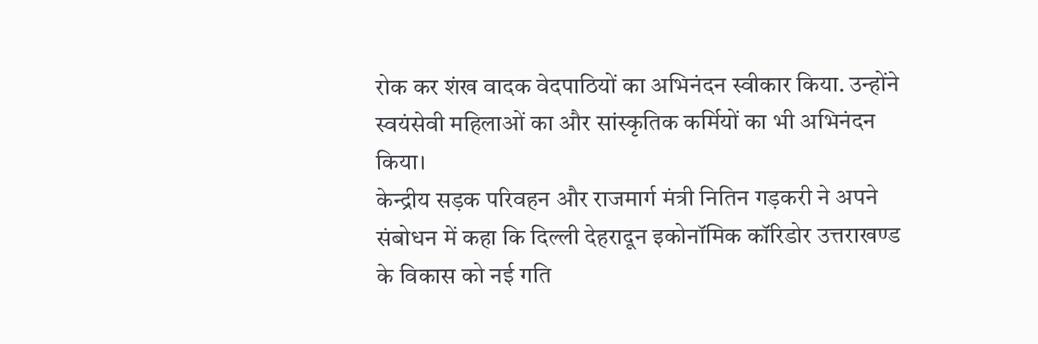रोक कर शंख वादक वेदपाठियों का अभिनंदन स्वीकार किया. उन्होंने स्वयंसेवी महिलाओं का और सांस्कृतिक कर्मियों का भी अभिनंदन किया।
केन्द्रीय सड़क परिवहन और राजमार्ग मंत्री नितिन गड़करी ने अपने संबोधन में कहा कि दिल्ली देहरादून इकोनॉमिक कॉरिडोर उत्तराखण्ड के विकास को नई गति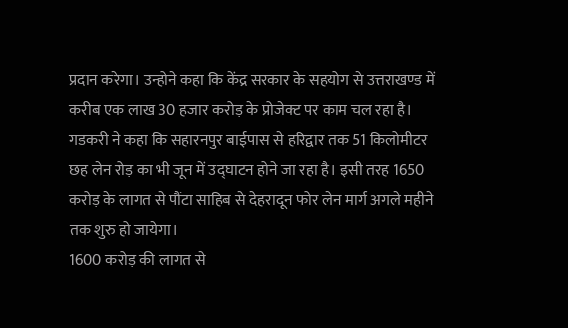प्रदान करेगा। उन्होने कहा कि केंद्र सरकार के सहयोग से उत्तराखण्ड में करीब एक लाख 30 हजार करोड़ के प्रोजेक्ट पर काम चल रहा है।
गडकरी ने कहा कि सहारनपुर बाईपास से हरिद्वार तक 51 किलोमीटर छह लेन रोड़ का भी जून में उद्घाटन होने जा रहा है। इसी तरह 1650 करोड़ के लागत से पौंटा साहिब से देहरादून फोर लेन मार्ग अगले महीने तक शुरु हो जायेगा।
1600 करोड़ की लागत से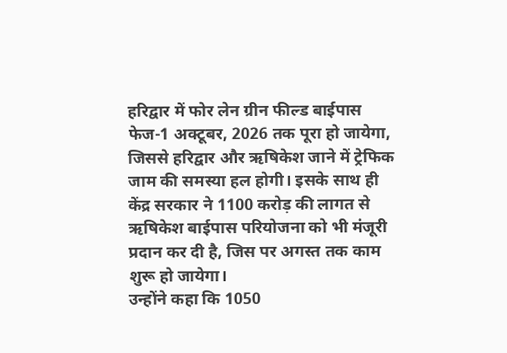हरिद्वार में फोर लेन ग्रीन फील्ड बाईपास फेज-1 अक्टूबर, 2026 तक पूरा हो जायेगा, जिससे हरिद्वार और ऋषिकेश जाने में ट्रेफिक जाम की समस्या हल होगी। इसके साथ ही केंद्र सरकार ने 1100 करोड़ की लागत से ऋषिकेश बाईपास परियोजना को भी मंजूरी प्रदान कर दी है, जिस पर अगस्त तक काम शुरू हो जायेगा।
उन्होंने कहा कि 1050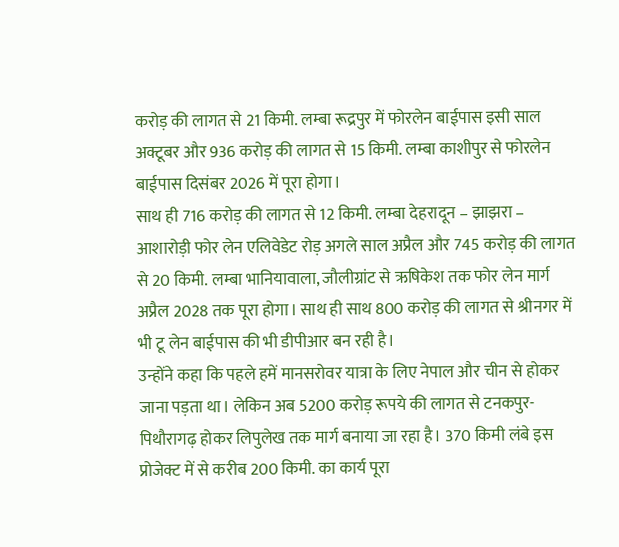करोड़ की लागत से 21 किमी. लम्बा रूद्रपुर में फोरलेन बाईपास इसी साल अक्टूबर और 936 करोड़ की लागत से 15 किमी. लम्बा काशीपुर से फोरलेन बाईपास दिसंबर 2026 में पूरा होगा।
साथ ही 716 करोड़ की लागत से 12 किमी. लम्बा देहरादून – झाझरा – आशारोड़ी फोर लेन एलिवेडेट रोड़ अगले साल अप्रैल और 745 करोड़ की लागत से 20 किमी. लम्बा भानियावाला, जौलीग्रांट से ऋषिकेश तक फोर लेन मार्ग अप्रैल 2028 तक पूरा होगा। साथ ही साथ 800 करोड़ की लागत से श्रीनगर में भी टू लेन बाईपास की भी डीपीआर बन रही है।
उन्होंने कहा कि पहले हमें मानसरोवर यात्रा के लिए नेपाल और चीन से होकर जाना पड़ता था। लेकिन अब 5200 करोड़ रूपये की लागत से टनकपुर-पिथौरागढ़ होकर लिपुलेख तक मार्ग बनाया जा रहा है। 370 किमी लंबे इस प्रोजेक्ट में से करीब 200 किमी. का कार्य पूरा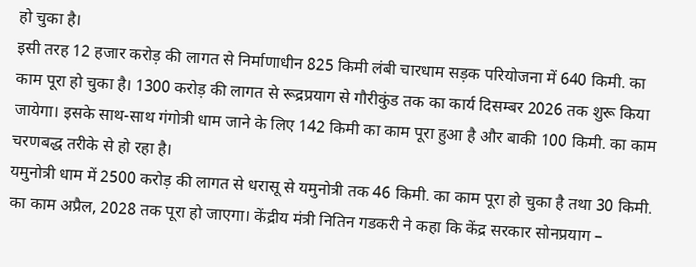हो चुका है।
इसी तरह 12 हजार करोड़ की लागत से निर्माणाधीन 825 किमी लंबी चारधाम सड़क परियोजना में 640 किमी. का काम पूरा हो चुका है। 1300 करोड़ की लागत से रूद्रप्रयाग से गौरीकुंड तक का कार्य दिसम्बर 2026 तक शुरू किया जायेगा। इसके साथ-साथ गंगोत्री धाम जाने के लिए 142 किमी का काम पूरा हुआ है और बाकी 100 किमी. का काम चरणबद्ध तरीके से हो रहा है।
यमुनोत्री धाम में 2500 करोड़ की लागत से धरासू से यमुनोत्री तक 46 किमी. का काम पूरा हो चुका है तथा 30 किमी. का काम अप्रैल, 2028 तक पूरा हो जाएगा। केंद्रीय मंत्री नितिन गडकरी ने कहा कि केंद्र सरकार सोनप्रयाग –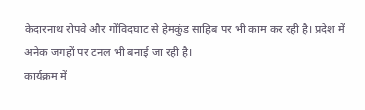केदारनाथ रोपवे और गोंविदघाट से हेमकुंड साहिब पर भी काम कर रही है। प्रदेश में अनेक जगहों पर टनल भी बनाई जा रही है।
कार्यक्रम में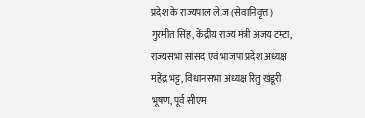प्रदेश के राज्यपाल ले.ज (सेवानिवृत्त) गुरमीत सिंह, केंद्रीय राज्य मंत्री अजय टम्टा, राज्यसभा सांसद एवं भाजपा प्रदेश अध्यक्ष महेंद्र भट्ट, विधानसभा अध्यक्ष रितु खंडूरी भूषण, पूर्व सीएम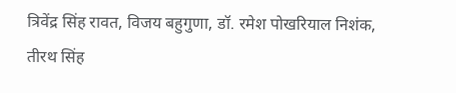त्रिवेंद्र सिंह रावत, विजय बहुगुणा, डॉ. रमेश पोखरियाल निशंक, तीरथ सिंह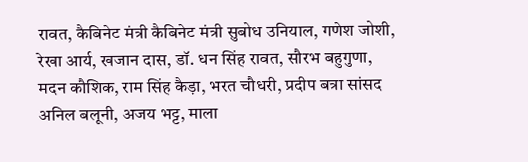रावत, कैबिनेट मंत्री कैबिनेट मंत्री सुबोध उनियाल, गणेश जोशी, रेखा आर्य, खजान दास, डॉ. धन सिंह रावत, सौरभ बहुगुणा, मदन कौशिक, राम सिंह कैड़ा, भरत चौधरी, प्रदीप बत्रा सांसद अनिल बलूनी, अजय भट्ट, माला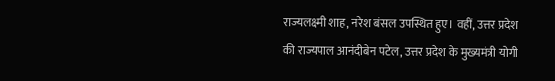राज्यलक्ष्मी शाह, नरेश बंसल उपस्थित हुए। वहीं, उत्तर प्रदेश की राज्यपाल आनंदीबेन पटेल, उत्तर प्रदेश के मुख्यमंत्री योगी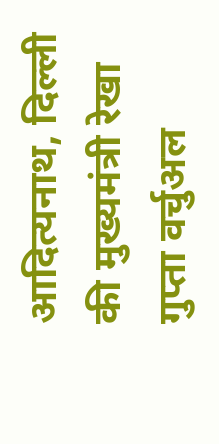आदित्यनाथ, दिल्ली की मुख्यमंत्री रेखा गुप्ता वर्चुअल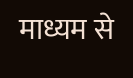माध्यम से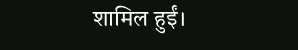शामिल हुईं।